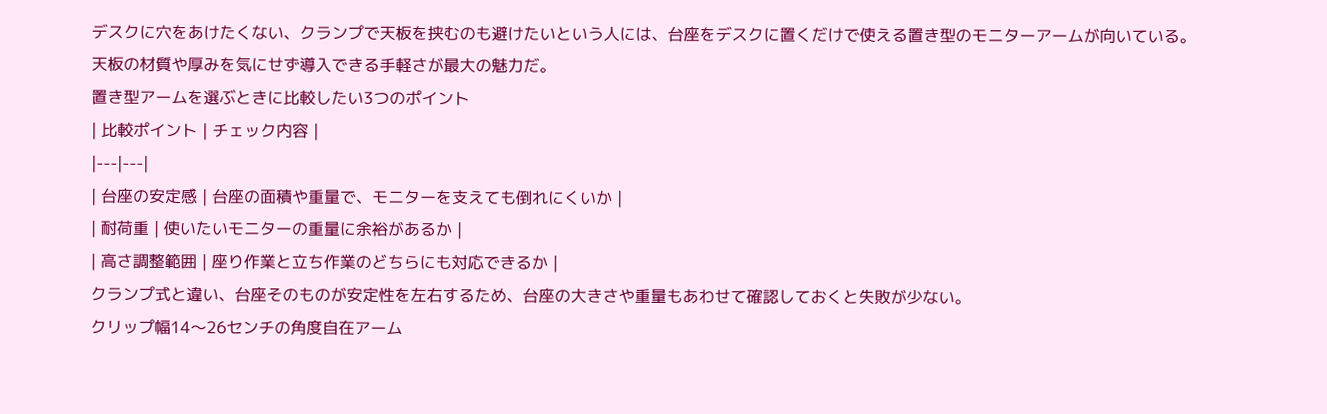デスクに穴をあけたくない、クランプで天板を挟むのも避けたいという人には、台座をデスクに置くだけで使える置き型のモニターアームが向いている。
天板の材質や厚みを気にせず導入できる手軽さが最大の魅力だ。
置き型アームを選ぶときに比較したい3つのポイント
| 比較ポイント | チェック内容 |
|---|---|
| 台座の安定感 | 台座の面積や重量で、モニターを支えても倒れにくいか |
| 耐荷重 | 使いたいモニターの重量に余裕があるか |
| 高さ調整範囲 | 座り作業と立ち作業のどちらにも対応できるか |
クランプ式と違い、台座そのものが安定性を左右するため、台座の大きさや重量もあわせて確認しておくと失敗が少ない。
クリップ幅14〜26センチの角度自在アーム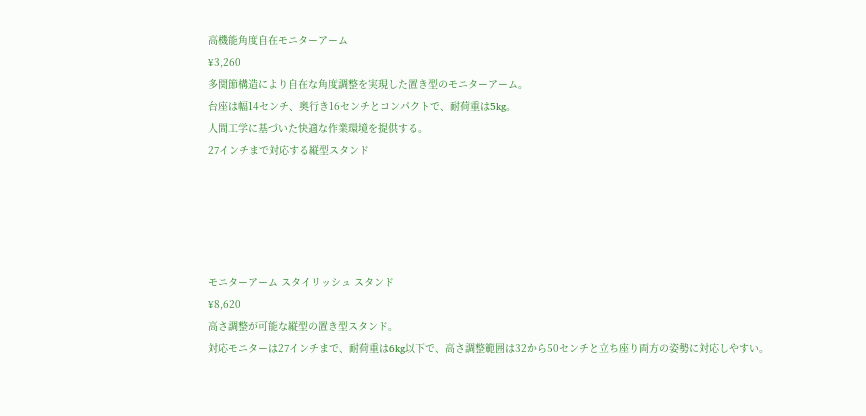高機能角度自在モニターアーム
¥3,260
多関節構造により自在な角度調整を実現した置き型のモニターアーム。
台座は幅14センチ、奥行き16センチとコンパクトで、耐荷重は5kg。
人間工学に基づいた快適な作業環境を提供する。
27インチまで対応する縦型スタンド





モニターアーム スタイリッシュ スタンド
¥8,620
高さ調整が可能な縦型の置き型スタンド。
対応モニターは27インチまで、耐荷重は6kg以下で、高さ調整範囲は32から50センチと立ち座り両方の姿勢に対応しやすい。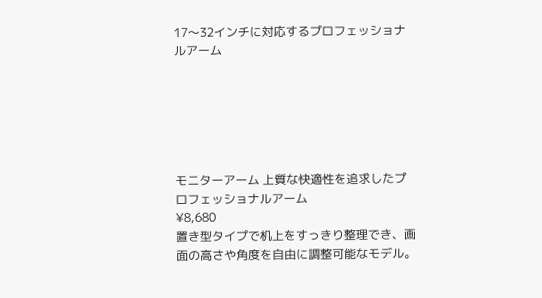17〜32インチに対応するプロフェッショナルアーム






モニターアーム 上質な快適性を追求したプロフェッショナルアーム
¥8,680
置き型タイプで机上をすっきり整理でき、画面の高さや角度を自由に調整可能なモデル。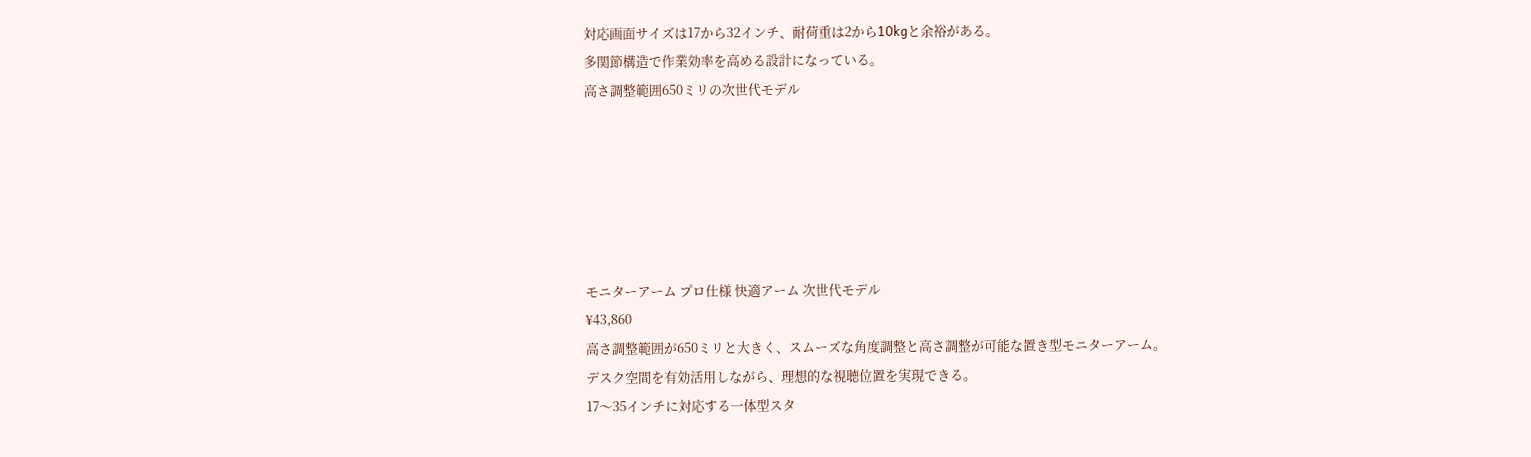対応画面サイズは17から32インチ、耐荷重は2から10kgと余裕がある。
多関節構造で作業効率を高める設計になっている。
高さ調整範囲650ミリの次世代モデル






モニターアーム プロ仕様 快適アーム 次世代モデル
¥43,860
高さ調整範囲が650ミリと大きく、スムーズな角度調整と高さ調整が可能な置き型モニターアーム。
デスク空間を有効活用しながら、理想的な視聴位置を実現できる。
17〜35インチに対応する一体型スタ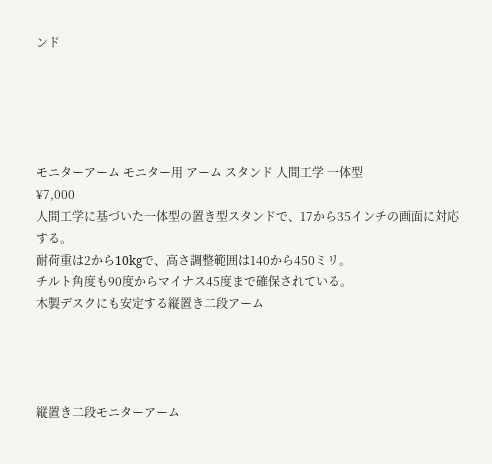ンド





モニターアーム モニター用 アーム スタンド 人間工学 一体型
¥7,000
人間工学に基づいた一体型の置き型スタンドで、17から35インチの画面に対応する。
耐荷重は2から10kgで、高さ調整範囲は140から450ミリ。
チルト角度も90度からマイナス45度まで確保されている。
木製デスクにも安定する縦置き二段アーム




縦置き二段モニターアーム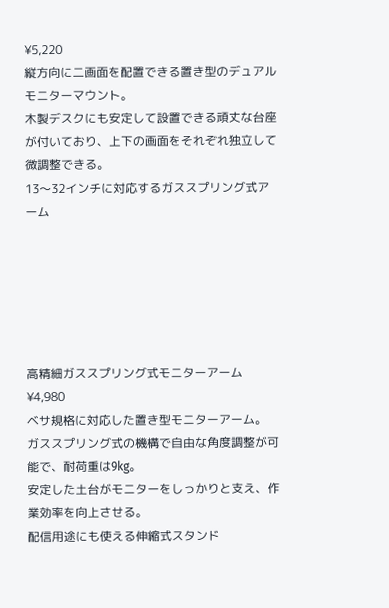¥5,220
縦方向に二画面を配置できる置き型のデュアルモニターマウント。
木製デスクにも安定して設置できる頑丈な台座が付いており、上下の画面をそれぞれ独立して微調整できる。
13〜32インチに対応するガススプリング式アーム






高精細ガススプリング式モニターアーム
¥4,980
ベサ規格に対応した置き型モニターアーム。
ガススプリング式の機構で自由な角度調整が可能で、耐荷重は9kg。
安定した土台がモニターをしっかりと支え、作業効率を向上させる。
配信用途にも使える伸縮式スタンド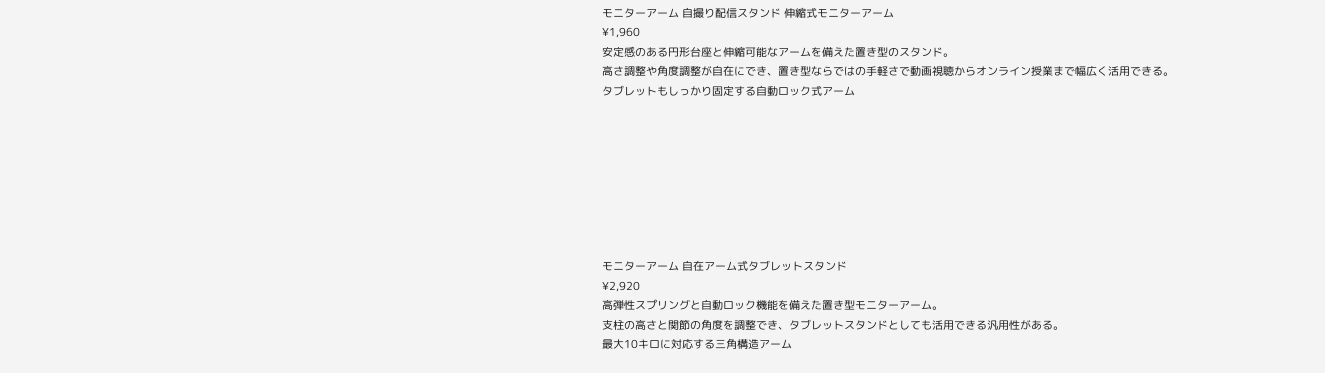モニターアーム 自撮り配信スタンド 伸縮式モニターアーム
¥1,960
安定感のある円形台座と伸縮可能なアームを備えた置き型のスタンド。
高さ調整や角度調整が自在にでき、置き型ならではの手軽さで動画視聴からオンライン授業まで幅広く活用できる。
タブレットもしっかり固定する自動ロック式アーム








モニターアーム 自在アーム式タブレットスタンド
¥2,920
高弾性スプリングと自動ロック機能を備えた置き型モニターアーム。
支柱の高さと関節の角度を調整でき、タブレットスタンドとしても活用できる汎用性がある。
最大10キロに対応する三角構造アーム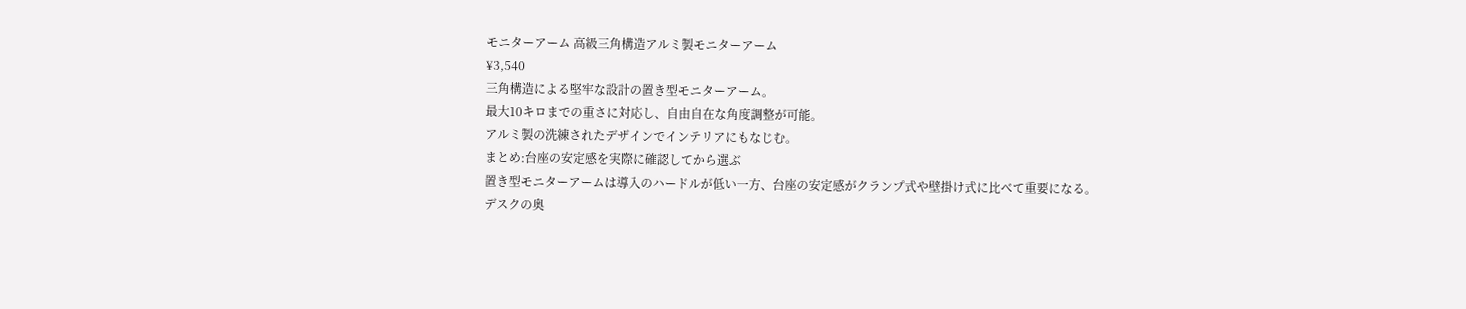モニターアーム 高級三角構造アルミ製モニターアーム
¥3,540
三角構造による堅牢な設計の置き型モニターアーム。
最大10キロまでの重さに対応し、自由自在な角度調整が可能。
アルミ製の洗練されたデザインでインテリアにもなじむ。
まとめ:台座の安定感を実際に確認してから選ぶ
置き型モニターアームは導入のハードルが低い一方、台座の安定感がクランプ式や壁掛け式に比べて重要になる。
デスクの奥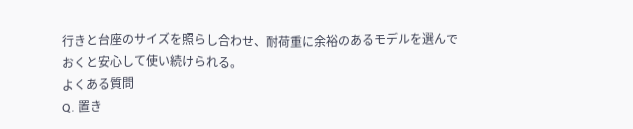行きと台座のサイズを照らし合わせ、耐荷重に余裕のあるモデルを選んでおくと安心して使い続けられる。
よくある質問
Q. 置き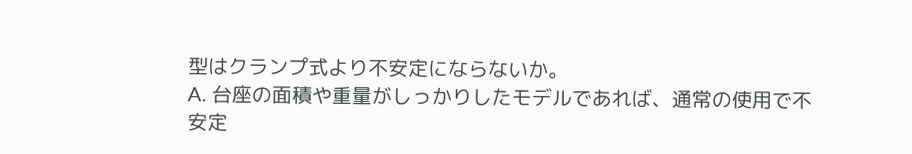型はクランプ式より不安定にならないか。
A. 台座の面積や重量がしっかりしたモデルであれば、通常の使用で不安定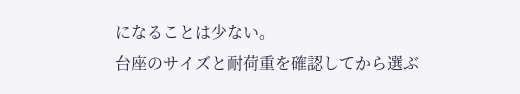になることは少ない。
台座のサイズと耐荷重を確認してから選ぶ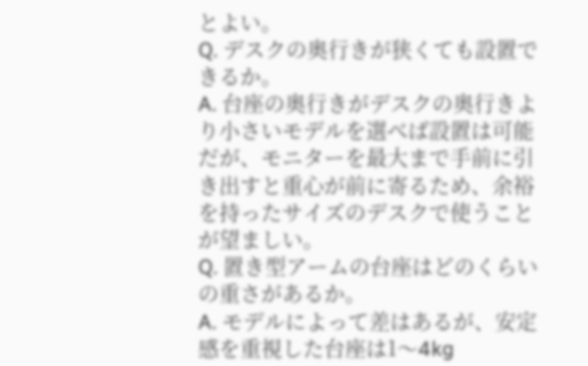とよい。
Q. デスクの奥行きが狭くても設置できるか。
A. 台座の奥行きがデスクの奥行きより小さいモデルを選べば設置は可能だが、モニターを最大まで手前に引き出すと重心が前に寄るため、余裕を持ったサイズのデスクで使うことが望ましい。
Q. 置き型アームの台座はどのくらいの重さがあるか。
A. モデルによって差はあるが、安定感を重視した台座は1〜4kg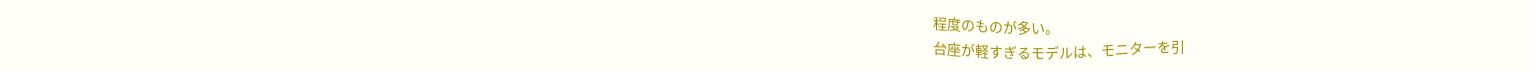程度のものが多い。
台座が軽すぎるモデルは、モニターを引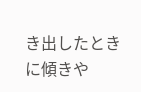き出したときに傾きや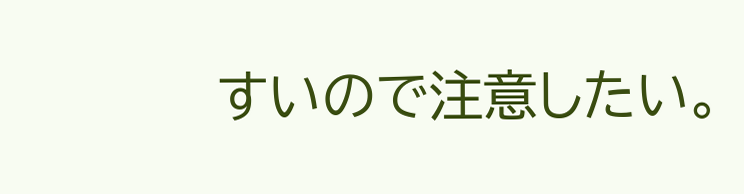すいので注意したい。